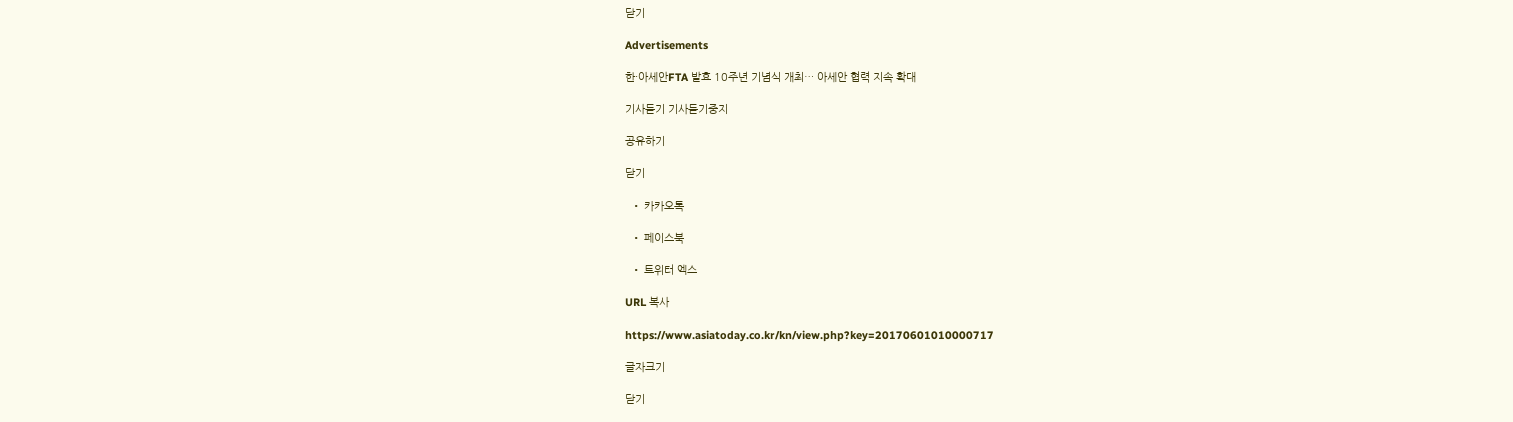닫기

Advertisements

한·아세안FTA 발효 10주년 기념식 개최… 아세안 협력 지속 확대

기사듣기 기사듣기중지

공유하기

닫기

  • 카카오톡

  • 페이스북

  • 트위터 엑스

URL 복사

https://www.asiatoday.co.kr/kn/view.php?key=20170601010000717

글자크기

닫기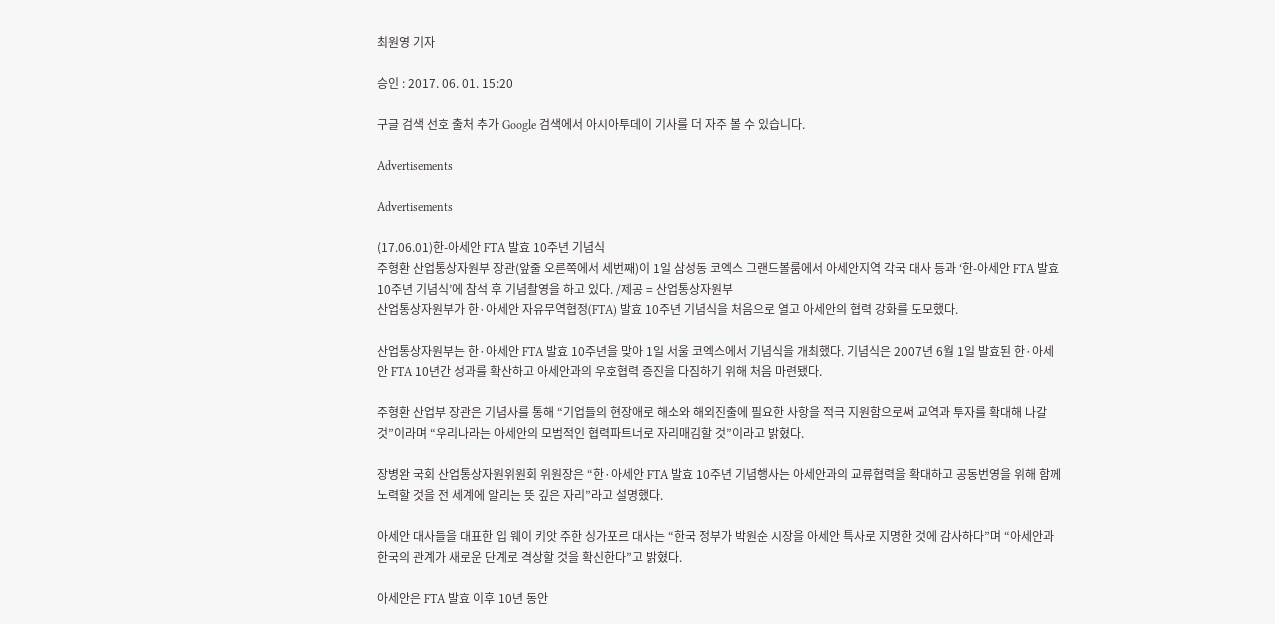최원영 기자

승인 : 2017. 06. 01. 15:20

구글 검색 선호 출처 추가 Google 검색에서 아시아투데이 기사를 더 자주 볼 수 있습니다.

Advertisements

Advertisements

(17.06.01)한-아세안 FTA 발효 10주년 기념식
주형환 산업통상자원부 장관(앞줄 오른쪽에서 세번째)이 1일 삼성동 코엑스 그랜드볼룸에서 아세안지역 각국 대사 등과 ‘한-아세안 FTA 발효 10주년 기념식’에 참석 후 기념촬영을 하고 있다. /제공 = 산업통상자원부
산업통상자원부가 한·아세안 자유무역협정(FTA) 발효 10주년 기념식을 처음으로 열고 아세안의 협력 강화를 도모했다.

산업통상자원부는 한·아세안 FTA 발효 10주년을 맞아 1일 서울 코엑스에서 기념식을 개최했다. 기념식은 2007년 6월 1일 발효된 한·아세안 FTA 10년간 성과를 확산하고 아세안과의 우호협력 증진을 다짐하기 위해 처음 마련됐다.

주형환 산업부 장관은 기념사를 통해 “기업들의 현장애로 해소와 해외진출에 필요한 사항을 적극 지원함으로써 교역과 투자를 확대해 나갈 것”이라며 “우리나라는 아세안의 모범적인 협력파트너로 자리매김할 것”이라고 밝혔다.

장병완 국회 산업통상자원위원회 위원장은 “한·아세안 FTA 발효 10주년 기념행사는 아세안과의 교류협력을 확대하고 공동번영을 위해 함께 노력할 것을 전 세계에 알리는 뜻 깊은 자리”라고 설명했다.

아세안 대사들을 대표한 입 웨이 키앗 주한 싱가포르 대사는 “한국 정부가 박원순 시장을 아세안 특사로 지명한 것에 감사하다”며 “아세안과 한국의 관계가 새로운 단계로 격상할 것을 확신한다”고 밝혔다.

아세안은 FTA 발효 이후 10년 동안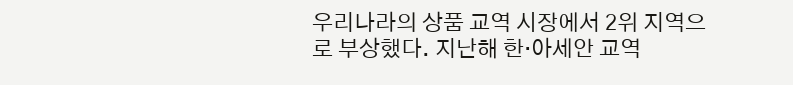우리나라의 상품 교역 시장에서 2위 지역으로 부상했다. 지난해 한·아세안 교역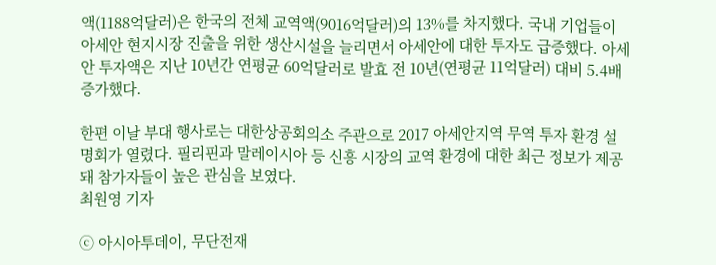액(1188억달러)은 한국의 전체 교역액(9016억달러)의 13%를 차지했다. 국내 기업들이 아세안 현지시장 진출을 위한 생산시설을 늘리면서 아세안에 대한 투자도 급증했다. 아세안 투자액은 지난 10년간 연평균 60억달러로 발효 전 10년(연평균 11억달러) 대비 5.4배 증가했다.

한편 이날 부대 행사로는 대한상공회의소 주관으로 2017 아세안지역 무역 투자 환경 설명회가 열렸다. 필리핀과 말레이시아 등 신흥 시장의 교역 환경에 대한 최근 정보가 제공돼 참가자들이 높은 관심을 보였다.
최원영 기자

ⓒ 아시아투데이, 무단전재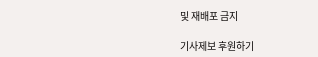및 재배포 금지

기사제보 후원하기